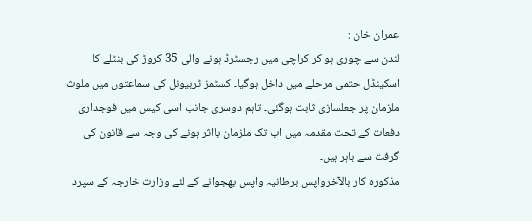عمران خان :
لندن سے چوری ہو کر کراچی میں رجسٹرڈ ہونے والی 35 کروڑ کی بنٹلے کا اسکینڈل حتمی مرحلے میں داخل ہوگیا۔ کسٹمز ٹربیونل کی سماعتوں میں ملوث ملزمان پر جعلسازی ثابت ہوگئی۔ تاہم دوسری جانب اسی کیس میں فوجداری دفعات کے تحت مقدمہ میں اب تک ملزمان بااثر ہونے کی وجہ سے قانون کی گرفت سے باہر ہیں۔
مذکورہ کار بالآخرواپس برطانیہ واپس بھجوانے کے لئے وزارت خارجہ کے سپرد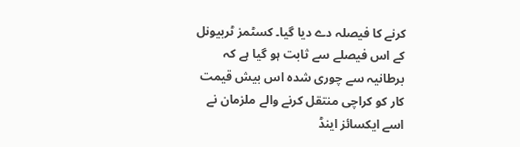کرنے کا فیصلہ دے دیا گیا۔ کسٹمز ٹربیونل کے اس فیصلے سے ثابت ہو گیا ہے کہ برطانیہ سے چوری شدہ اس بیش قیمت کار کو کراچی منتقل کرنے والے ملزمان نے اسے ایکسائز اینڈ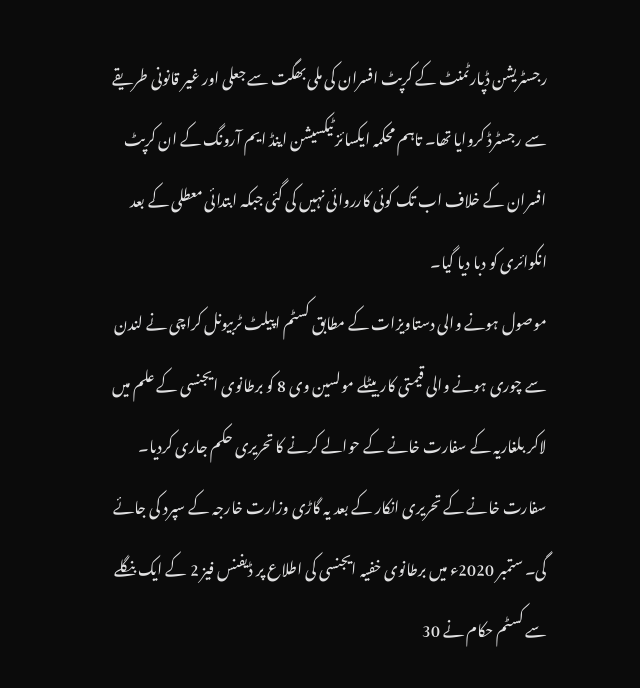رجسٹریشن ڈپارٹمنٹ کے کرپٹ افسران کی ملی بھگت سے جعلی اور غیر قانونی طریقے سے رجسٹرڈ کروایا تھا۔ تاہم محکمہ ایکسائز ٹیکسیشن اینڈ ایم آرونگ کے ان کرپٹ افسران کے خلاف اب تک کوئی کارروائی نہیں کی گئی جبکہ ابتدائی معطلی کے بعد انکوائری کو دبا دیا گیا۔
موصول ہونے والی دستاویزات کے مطابق کسٹم اپیلٹ ٹربیونل کراچی نے لندن سے چوری ہونے والی قیمتی کار بیٹلے مولسین وی 8 کو برطانوی ایجنسی کے علم میں لاکر بلغاریہ کے سفارت خانے کے حوالے کرنے کا تحریری حکم جاری کردیا۔
سفارت خانے کے تحریری انکار کے بعد یہ گاڑی وزارت خارجہ کے سپرد کی جائے گی۔ ستمبر 2020ء میں برطانوی خفیہ ایجنسی کی اطلاع پر ڈیفنس فیز 2 کے ایک بنگلے سے کسٹم حکام نے 30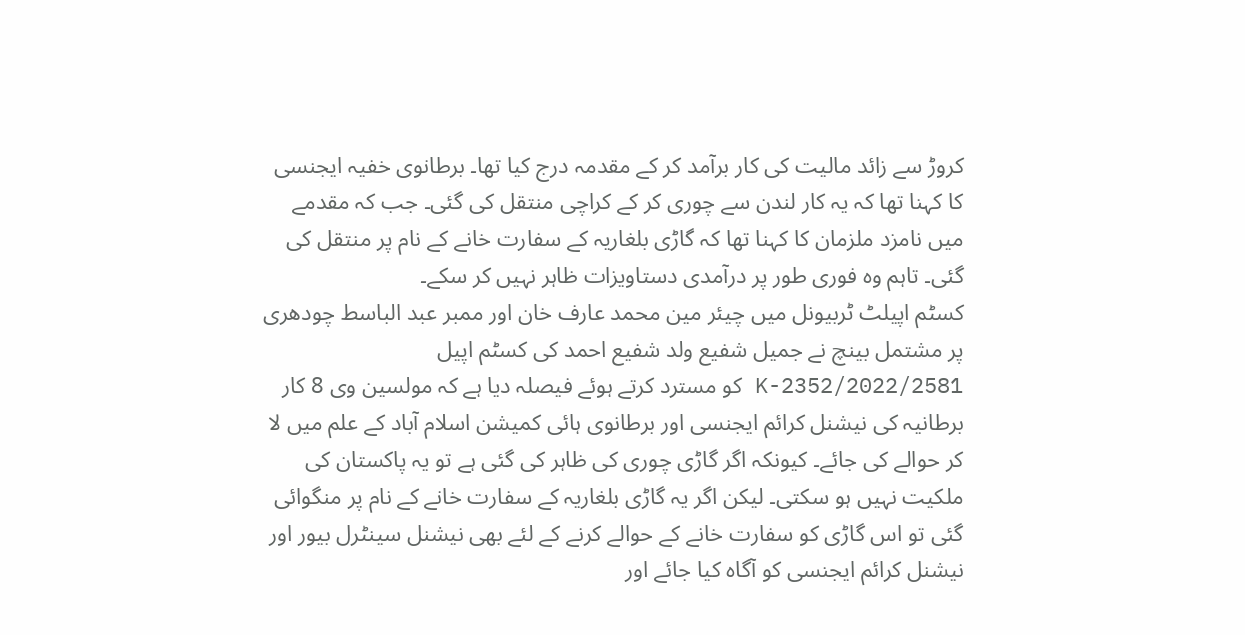کروڑ سے زائد مالیت کی کار برآمد کر کے مقدمہ درج کیا تھا۔ برطانوی خفیہ ایجنسی کا کہنا تھا کہ یہ کار لندن سے چوری کر کے کراچی منتقل کی گئی۔ جب کہ مقدمے میں نامزد ملزمان کا کہنا تھا کہ گاڑی بلغاریہ کے سفارت خانے کے نام پر منتقل کی گئی۔ تاہم وہ فوری طور پر درآمدی دستاویزات ظاہر نہیں کر سکے۔
کسٹم اپیلٹ ٹربیونل میں چیئر مین محمد عارف خان اور ممبر عبد الباسط چودھری پر مشتمل بینچ نے جمیل شفیع ولد شفیع احمد کی کسٹم اپیل 2352/2022/2581-K کو مسترد کرتے ہوئے فیصلہ دیا ہے کہ مولسین وی 8 کار برطانیہ کی نیشنل کرائم ایجنسی اور برطانوی ہائی کمیشن اسلام آباد کے علم میں لا کر حوالے کی جائے۔ کیونکہ اگر گاڑی چوری کی ظاہر کی گئی ہے تو یہ پاکستان کی ملکیت نہیں ہو سکتی۔ لیکن اگر یہ گاڑی بلغاریہ کے سفارت خانے کے نام پر منگوائی گئی تو اس گاڑی کو سفارت خانے کے حوالے کرنے کے لئے بھی نیشنل سینٹرل بیور اور نیشنل کرائم ایجنسی کو آگاہ کیا جائے اور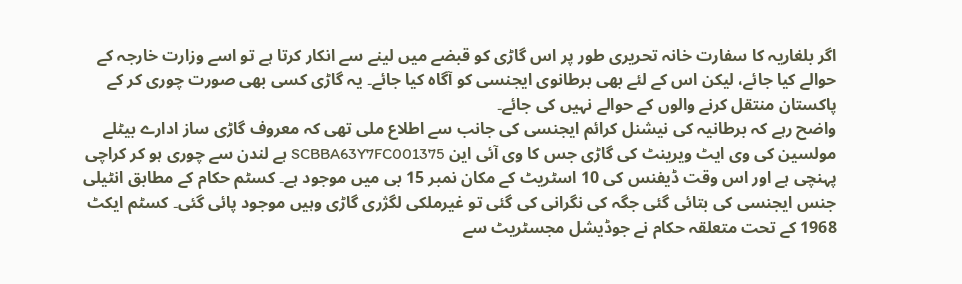اگر بلغاریہ کا سفارت خانہ تحریری طور پر اس گاڑی کو قبضے میں لینے سے انکار کرتا ہے تو اسے وزارت خارجہ کے حوالے کیا جائے، لیکن اس کے لئے بھی برطانوی ایجنسی کو آگاہ کیا جائے۔ یہ گاڑی کسی بھی صورت چوری کر کے پاکستان منتقل کرنے والوں کے حوالے نہیں کی جائے۔
واضح رہے کہ برطانیہ کی نیشنل کرائم ایجنسی کی جانب سے اطلاع ملی تھی کہ معروف گاڑی ساز ادارے بیٹلے مولسین کی وی ایٹ ویرینٹ کی گاڑی جس کا وی آئی این SCBBA63Y7FC001375 ہے لندن سے چوری ہو کر کراچی پہنچی ہے اور اس وقت ڈیفنس کی 10 اسٹریٹ کے مکان نمبر 15 بی میں موجود ہے۔ کسٹم حکام کے مطابق انٹیلی جنس ایجنسی کی بتائی گئی جگہ کی نگرانی کی گئی تو غیرملکی لگژری گاڑی وہیں موجود پائی گئی۔ کسٹم ایکٹ 1968 کے تحت متعلقہ حکام نے جوڈیشل مجسٹریٹ سے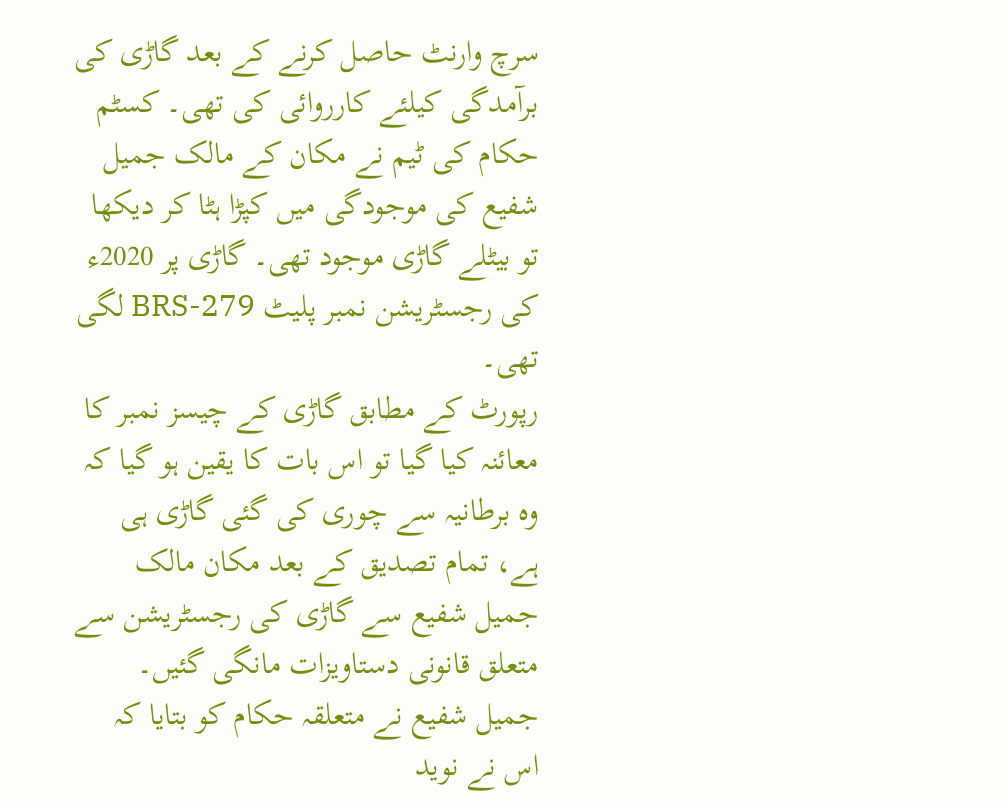سرچ وارنٹ حاصل کرنے کے بعد گاڑی کی برآمدگی کیلئے کارروائی کی تھی۔ کسٹم حکام کی ٹیم نے مکان کے مالک جمیل شفیع کی موجودگی میں کپڑا ہٹا کر دیکھا تو بیٹلے گاڑی موجود تھی۔ گاڑی پر 2020ء کی رجسٹریشن نمبر پلیٹ 279-BRS لگی تھی۔
رپورٹ کے مطابق گاڑی کے چیسز نمبر کا معائنہ کیا گیا تو اس بات کا یقین ہو گیا کہ وہ برطانیہ سے چوری کی گئی گاڑی ہی ہے، تمام تصدیق کے بعد مکان مالک جمیل شفیع سے گاڑی کی رجسٹریشن سے متعلق قانونی دستاویزات مانگی گئیں۔ جمیل شفیع نے متعلقہ حکام کو بتایا کہ اس نے نوید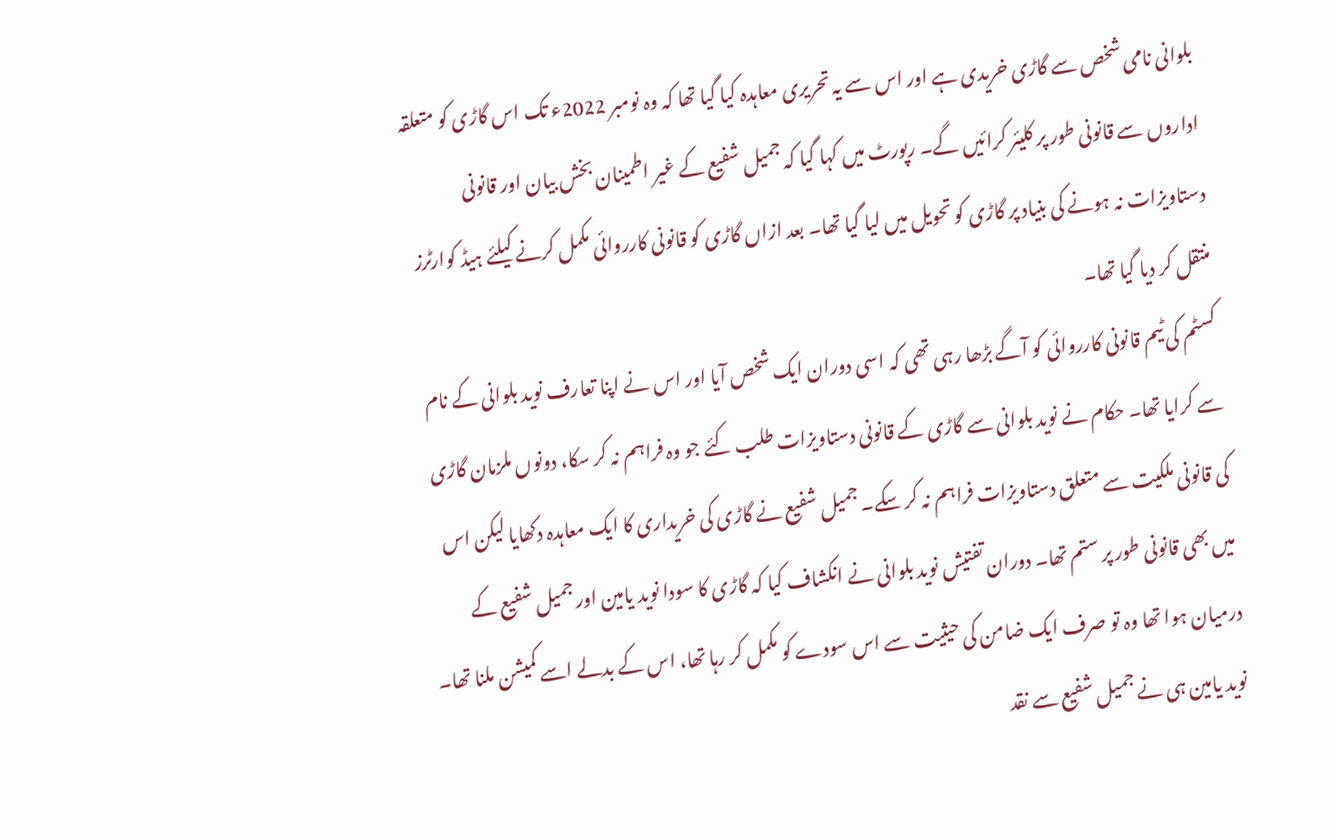بلوانی نامی شخص سے گاڑی خریدی ہے اور اس سے یہ تحریری معاہدہ کیا گیا تھا کہ وہ نومبر 2022ء تک اس گاڑی کو متعلقہ اداروں سے قانونی طور پر کلیئر کرائیں گے۔ رپورٹ میں کہا گیا کہ جمیل شفیع کے غیر اطمینان بخش بیان اور قانونی دستاویزات نہ ہونے کی بنیاد پر گاڑی کو تحویل میں لیا گیا تھا۔ بعد ازاں گاڑی کو قانونی کارروائی مکمل کرنے کیلئے ہیڈ کوارٹرز منتقل کر دیا گیا تھا۔
کسٹم کی ٹیم قانونی کارروائی کو آگے بڑھا رہی تھی کہ اسی دوران ایک شخص آیا اور اس نے اپنا تعارف نوید بلوانی کے نام سے کرایا تھا۔ حکام نے نوید بلوانی سے گاڑی کے قانونی دستاویزات طلب کئے جو وہ فراہم نہ کر سکا، دونوں ملزمان گاڑی کی قانونی ملکیت سے متعلق دستاویزات فراہم نہ کر سکے۔ جمیل شفیع نے گاڑی کی خریداری کا ایک معاہدہ دکھایا لیکن اس میں بھی قانونی طور پر ستم تھا۔ دوران تفتیش نوید بلوانی نے انکشاف کیا کہ گاڑی کا سودا نوید یامین اور جمیل شفیع کے درمیان ہوا تھا وہ تو صرف ایک ضامن کی حیثیت سے اس سودے کو مکمل کر رہا تھا، اس کے بدلے اسے کمیشن ملنا تھا۔
نوید یامین ہی نے جمیل شفیع سے نقد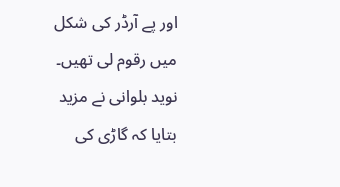اور پے آرڈر کی شکل میں رقوم لی تھیں۔ نوید بلوانی نے مزید بتایا کہ گاڑی کی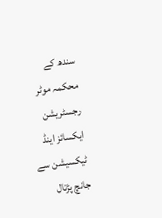سندھ کے محکمہ موٹر رجسٹریشن ایکسائز اینڈ ٹیکسیشن سے جانچ پڑتال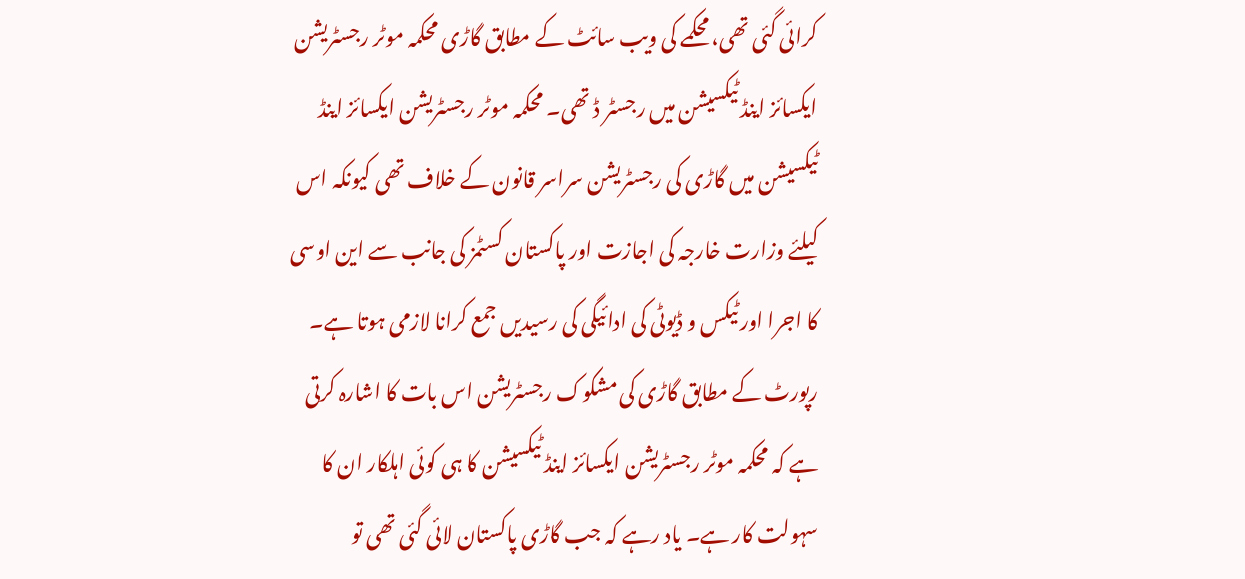کرائی گئی تھی، محکمے کی ویب سائٹ کے مطابق گاڑی محکمہ موٹر رجسٹریشن ایکسائز اینڈ ٹیکسیشن میں رجسٹر ڈ تھی۔ محکمہ موٹر رجسٹریشن ایکسائز اینڈ ٹیکسیشن میں گاڑی کی رجسٹریشن سراسر قانون کے خلاف تھی کیونکہ اس کیلئے وزارت خارجہ کی اجازت اور پاکستان کسٹمز کی جانب سے این اوسی کا اجرا اور ٹیکس و ڈیوٹی کی ادائیگی کی رسیدیں جمع کرانا لازمی ہوتا ہے۔
رپورٹ کے مطابق گاڑی کی مشکوک رجسٹریشن اس بات کا اشارہ کرتی ہے کہ محکمہ موٹر رجسٹریشن ایکسائز اینڈ ٹیکسیشن کا ہی کوئی اہلکار ان کا سہولت کار ہے۔ یاد رہے کہ جب گاڑی پاکستان لائی گئی تھی تو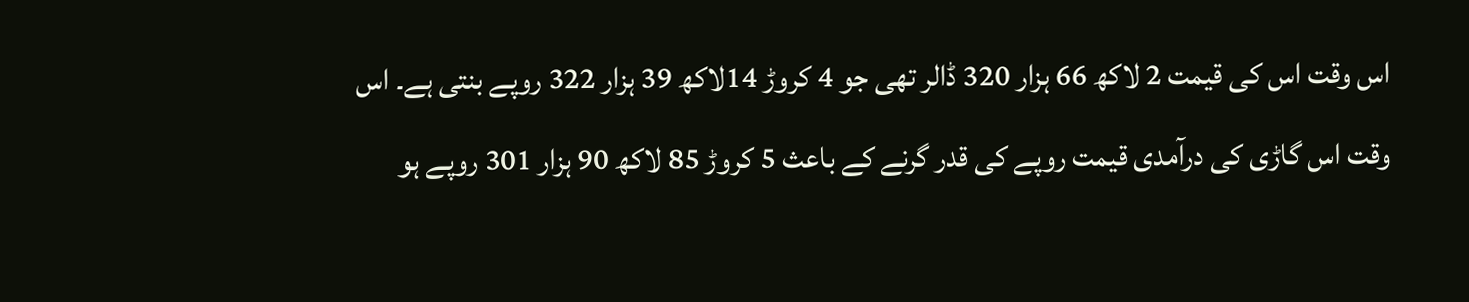اس وقت اس کی قیمت 2 لاکھ 66 ہزار 320 ڈالر تھی جو 4 کروڑ 14لاکھ 39 ہزار 322 روپے بنتی ہے۔ اس وقت اس گاڑی کی درآمدی قیمت روپے کی قدر گرنے کے باعث 5 کروڑ 85 لاکھ 90 ہزار 301 روپے ہو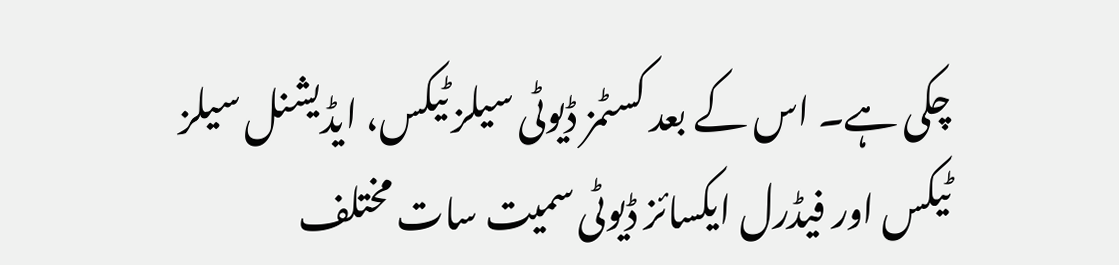چکی ہے۔ اس کے بعد کسٹمز ڈیوٹی سیلز ٹیکس، ایڈیشنل سیلز ٹیکس اور فیڈرل ایکسائز ڈیوٹی سمیت سات مختلف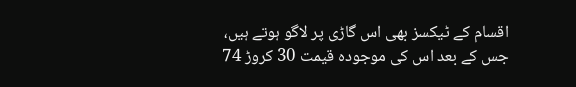اقسام کے ٹیکسز بھی اس گاڑی پر لاگو ہوتے ہیں، جس کے بعد اس کی موجودہ قیمت 30 کروڑ 74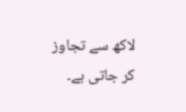لاکھ سے تجاوز کر جاتی ہے۔